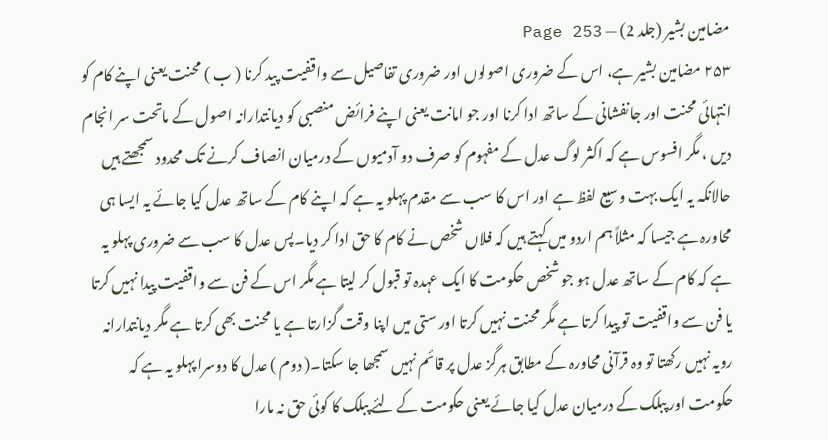مضامین بشیر (جلد 2) — Page 253
۲۵۳ مضامین بشیر ہے، اس کے ضروری اصولوں اور ضروری تفاصیل سے واقفیت پید کرنا ( ب ) محنت یعنی اپنے کام کو انتہائی محنت اور جانفشانی کے ساتھ ادا کرنا اور جو امانت یعنی اپنے فرائض منصبی کو دیانتدارانہ اصول کے ماتحت سر انجام دیں ، مگر افسوس ہے کہ اکثر لوگ عدل کے مفہوم کو صرف دو آدمیوں کے درمیان انصاف کرنے تک محدود سمجھتے ہیں حالانکہ یہ ایک بہت وسیع لفظ ہے اور اس کا سب سے مقدم پہلو یہ ہے کہ اپنے کام کے ساتھ عدل کیا جائے یہ ایسا ہی محاورہ ہے جیسا کہ مثلاً ہم اردو میں کہتے ہیں کہ فلاں شخص نے کام کا حق ادا کر دیا۔پس عدل کا سب سے ضروری پہلو یہ ہے کہ کام کے ساتھ عدل ہو جو شخص حکومت کا ایک عہدہ تو قبول کر لیتا ہے مگر اس کے فن سے واقفیت پیدا نہیں کرتا یا فن سے واقفیت تو پیدا کرتا ہے مگر محنت نہیں کرتا اور ستی میں اپنا وقت گزارتا ہے یا محنت بھی کرتا ہے مگر دیانتدارانہ رویہ نہیں رکھتا تو وہ قرآنی محاورہ کے مطابق ہرگز عدل پر قائم نہیں سمجھا جا سکتا۔( دوم ) عدل کا دوسرا پہلو یہ ہے کہ حکومت اور پبلک کے درمیان عدل کیا جائے یعنی حکومت کے لئے پبلک کا کوئی حق نہ مارا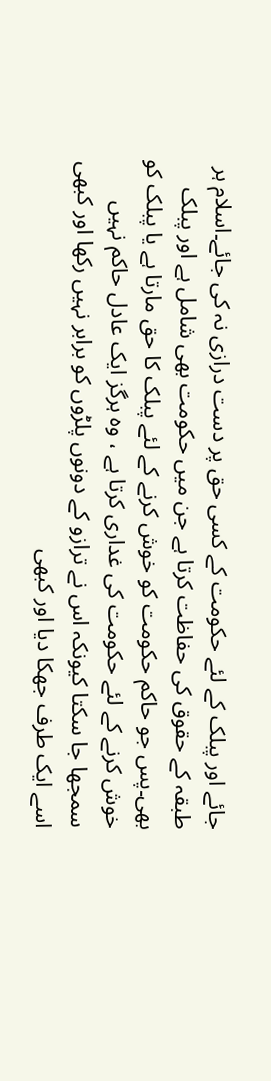جائے اور پبلک کے لئے حکومت کے کسی حق پر دست درازی نہ کی جائے۔اسلام ہر طبقہ کے حقوق کی حفاظت کرتا ہے جن میں حکومت بھی شامل ہے اور پبلک بھی۔پس جو حاکم حکومت کو خوش کرنے کے لئے پبلک کا حق مارتا ہے یا پبلک کو خوش کرنے کے لئے حکومت کی غداری کرتا ہے ، وہ ہرگز ایک عادل حاکم نہیں سمجھا جا سکتا کیونکہ اس نے ترازو کے دونوں پلڑوں کو برابر نہیں رکھا اور کبھی اسے ایک طرف جھکا دیا اور کبھی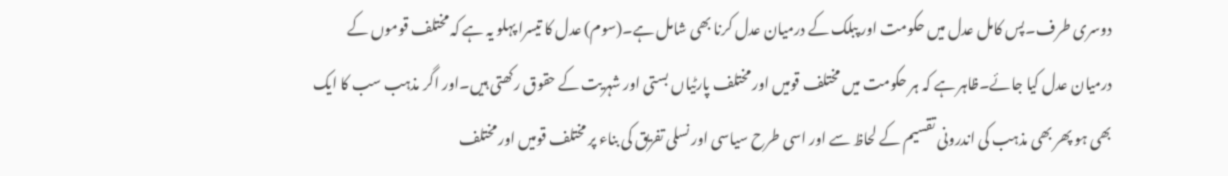دوسری طرف۔پس کامل عدل میں حکومت اور پبلک کے درمیان عدل کرنا بھی شامل ہے۔(سوم) عدل کا تیسرا پہلو یہ ہے کہ مختلف قوموں کے درمیان عدل کیا جائے۔ظاہر ہے کہ ہر حکومت میں مختلف قومیں اور مختلف پارٹیاں بستی اور شہریت کے حقوق رکھتی ہیں۔اور اگر مذہب سب کا ایک بھی ہو پھر بھی مذہب کی اندرونی تقسیم کے لحاظ سے اور اسی طرح سیاسی اور نسلی تفریق کی بناء پر مختلف قومیں اور مختلف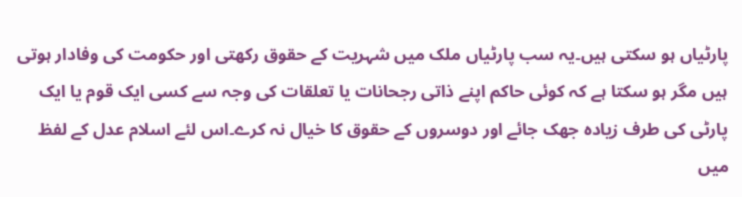پارٹیاں ہو سکتی ہیں۔یہ سب پارٹیاں ملک میں شہریت کے حقوق رکھتی اور حکومت کی وفادار ہوتی ہیں مگر ہو سکتا ہے کہ کوئی حاکم اپنے ذاتی رجحانات یا تعلقات کی وجہ سے کسی ایک قوم یا ایک پارٹی کی طرف زیادہ جھک جائے اور دوسروں کے حقوق کا خیال نہ کرے۔اس لئے اسلام عدل کے لفظ میں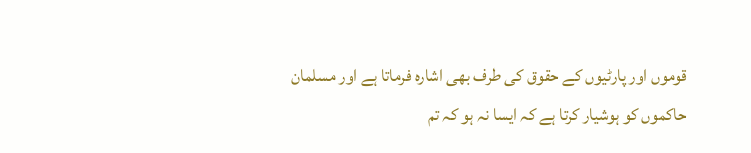قوموں اور پارٹیوں کے حقوق کی طرف بھی اشارہ فرماتا ہے اور مسلمان حاکموں کو ہوشیار کرتا ہے کہ ایسا نہ ہو کہ تم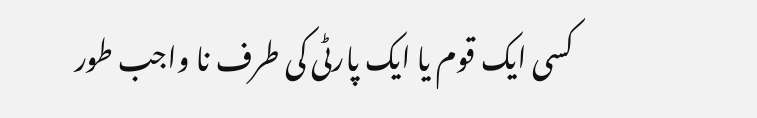کسی ایک قوم یا ایک پارٹی کی طرف نا واجب طور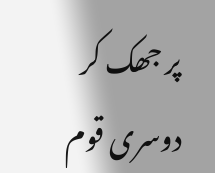پر جھک کر دوسری قوم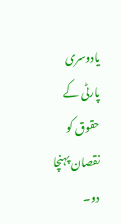یادوسری پارٹی کے حقوق کو نقصان پہنچا دو۔